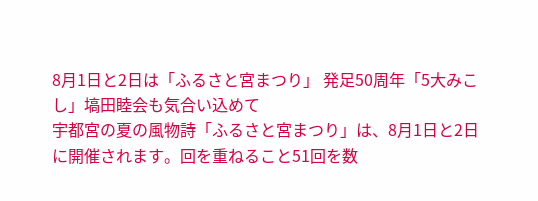8月1日と2日は「ふるさと宮まつり」 発足50周年「5大みこし」塙田睦会も気合い込めて
宇都宮の夏の風物詩「ふるさと宮まつり」は、8月1日と2日に開催されます。回を重ねること51回を数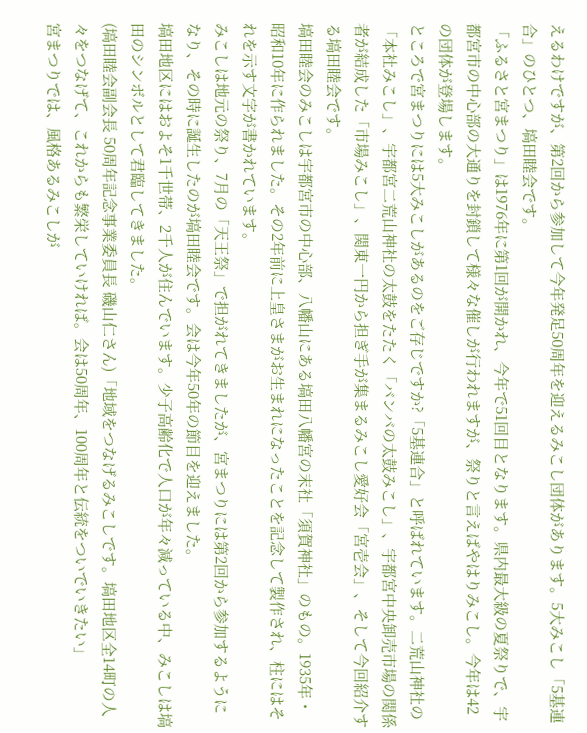えるわけですが、第2回から参加して今年発足50周年を迎えるみこし団体があります。5大みこし「5基連合」のひとつ、塙田睦会です。
「ふるさと宮まつり」は1976年に第1回が開かれ、今年で51回目となります。県内最大級の夏祭りで、宇都宮市の中心部の大通りを封鎖して様々な催しが行われますが、祭りと言えばやはりみこし。今年は42の団体が登場します。
ところで宮まつりには5大みこしがあるのをご存じですか?「5基連合」と呼ばれています。二荒山神社の「本社みこし」、宇都宮二荒山神社の太鼓をたたく「バンバの太鼓みこし」、宇都宮中央卸売市場の関係者が結成した「市場みこし」、関東一円から担ぎ手が集まるみこし愛好会「宮壱会」、そして今回紹介する塙田睦会です。
塙田睦会のみこしは宇都宮市の中心部、八幡山にある塙田八幡宮の末社「須賀神社」のもの。1935年・昭和10年に作られました。その2年前に上皇さまがお生まれになったことを記念して製作され、柱にはそれを示す文字が書かれています。
みこしは地元の祭り、7月の「天王祭」で担がれてきましたが、宮まつりには第2回から参加するようになり、その時に誕生したのが塙田睦会です。会は今年50年の節目を迎えました。
塙田地区にはおよそ1千世帯、2千人が住んでいます。少子高齢化で人口が年々減っている中、みこしは塙田のシンボルとして君臨してきました。
(塙田睦会副会長 50周年記念事業委員長 磯山仁さん)「地域をつなげるみこしです。塙田地区全14町の人々をつなげて、これからも繁栄していければ。会は50周年、100周年と伝統をついでいきたい」
宮まつりでは、風格あるみこしが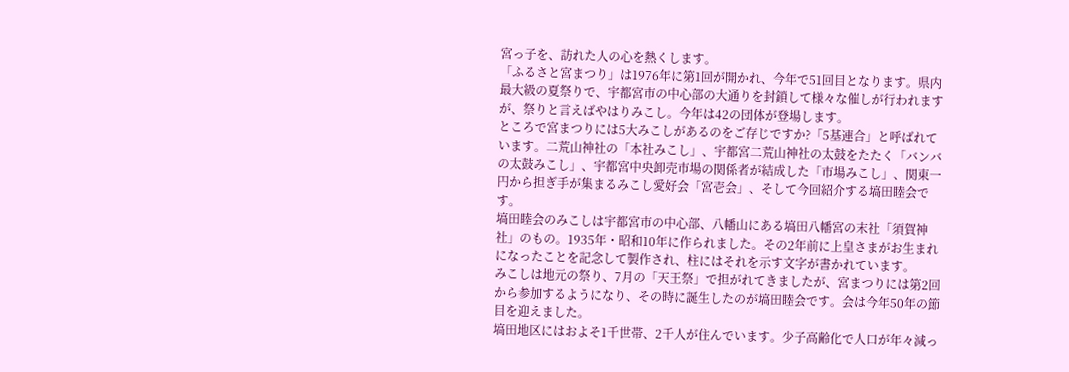宮っ子を、訪れた人の心を熱くします。
「ふるさと宮まつり」は1976年に第1回が開かれ、今年で51回目となります。県内最大級の夏祭りで、宇都宮市の中心部の大通りを封鎖して様々な催しが行われますが、祭りと言えばやはりみこし。今年は42の団体が登場します。
ところで宮まつりには5大みこしがあるのをご存じですか?「5基連合」と呼ばれています。二荒山神社の「本社みこし」、宇都宮二荒山神社の太鼓をたたく「バンバの太鼓みこし」、宇都宮中央卸売市場の関係者が結成した「市場みこし」、関東一円から担ぎ手が集まるみこし愛好会「宮壱会」、そして今回紹介する塙田睦会です。
塙田睦会のみこしは宇都宮市の中心部、八幡山にある塙田八幡宮の末社「須賀神社」のもの。1935年・昭和10年に作られました。その2年前に上皇さまがお生まれになったことを記念して製作され、柱にはそれを示す文字が書かれています。
みこしは地元の祭り、7月の「天王祭」で担がれてきましたが、宮まつりには第2回から参加するようになり、その時に誕生したのが塙田睦会です。会は今年50年の節目を迎えました。
塙田地区にはおよそ1千世帯、2千人が住んでいます。少子高齢化で人口が年々減っ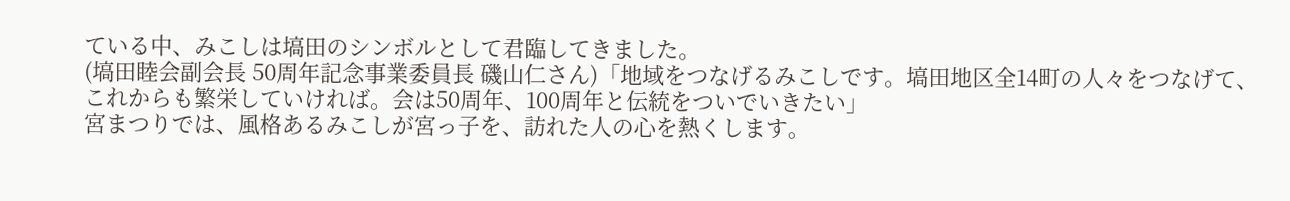ている中、みこしは塙田のシンボルとして君臨してきました。
(塙田睦会副会長 50周年記念事業委員長 磯山仁さん)「地域をつなげるみこしです。塙田地区全14町の人々をつなげて、これからも繁栄していければ。会は50周年、100周年と伝統をついでいきたい」
宮まつりでは、風格あるみこしが宮っ子を、訪れた人の心を熱くします。